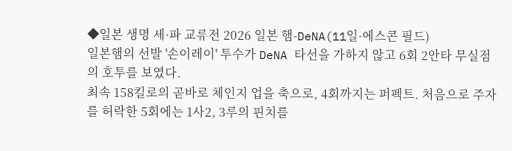◆일본 생명 세·파 교류전 2026 일본 햄-DeNA(11일·에스콘 필드)
일본햄의 선발 '손이레이' 투수가 DeNA 타선을 가하지 않고 6회 2안타 무실점의 호투를 보였다.
최속 158킬로의 곧바로 체인지 업을 축으로, 4회까지는 퍼펙트. 처음으로 주자를 허락한 5회에는 1사2, 3루의 핀치를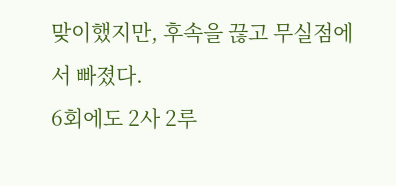맞이했지만, 후속을 끊고 무실점에서 빠졌다.
6회에도 2사 2루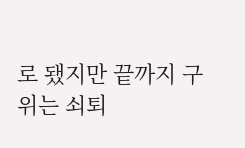로 됐지만 끝까지 구위는 쇠퇴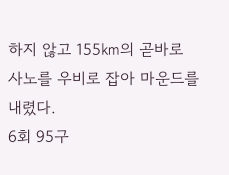하지 않고 155㎞의 곧바로 사노를 우비로 잡아 마운드를 내렸다.
6회 95구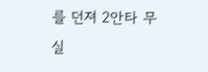를 던져 2안타 무실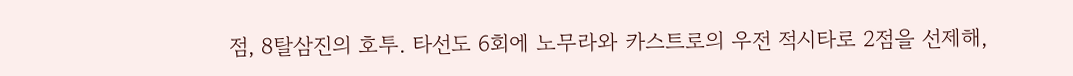점, 8탈삼진의 호투. 타선도 6회에 노무라와 카스트로의 우전 적시타로 2점을 선제해,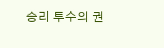승리 투수의 권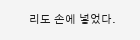리도 손에 넣었다.